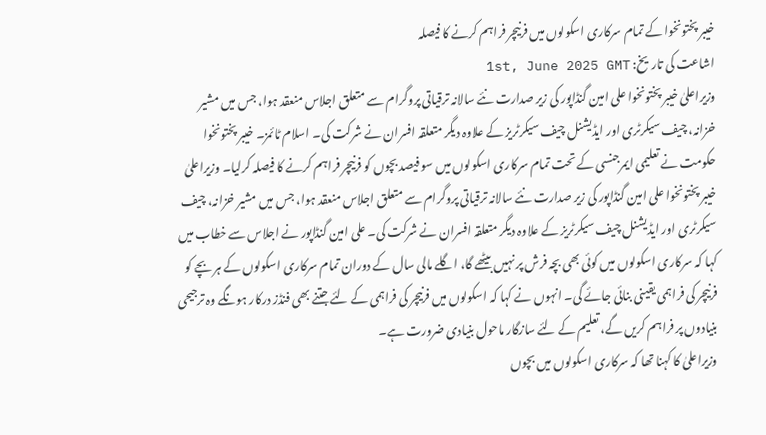خیبر پختونخوا کے تمام سرکاری اسکولوں میں فرنیچر فراہم کرنے کا فیصلہ
اشاعت کی تاریخ: 1st, June 2025 GMT
وزیراعلیٰ خیبر پختونخوا علی امین گنڈاپور کی زیر صدارت نئے سالانہ ترقیاتی پروگرام سے متعلق اجلاس منعقد ہوا، جس میں مشیر خزانہ، چیف سیکرٹری اور ایڈیشنل چیف سیکرٹریز کے علاوہ دیگر متعلقہ افسران نے شرکت کی۔ اسلام ٹائمز۔ خیبر پختونخوا حکومت نے تعلیمی ایمرجنسی کے تحت تمام سرکاری اسکولوں میں سو فیصد بچوں کو فرنیچر فراہم کرنے کا فیصلہ کرلیا۔ وزیراعلیٰ خیبر پختونخوا علی امین گنڈاپور کی زیر صدارت نئے سالانہ ترقیاتی پروگرام سے متعلق اجلاس منعقد ہوا، جس میں مشیر خزانہ، چیف سیکرٹری اور ایڈیشنل چیف سیکرٹریز کے علاوہ دیگر متعلقہ افسران نے شرکت کی۔ علی امین گنڈاپور نے اجلاس سے خطاب میں کہا کہ سرکاری اسکولوں میں کوئی بھی بچہ فرش پر نہیں بیٹھے گا، اگلے مالی سال کے دوران تمام سرکاری اسکولوں کے ہر بچے کو فرنیچر کی فراہمی یقینی بنائی جائے گی۔ انہوں نے کہا کہ اسکولوں میں فرنیچر کی فراہمی کے لئے جتنے بھی فنڈز درکار ہونگے وہ ترجیحی بنیادوں پر فراہم کریں گے، تعلیم کے لئے سازگار ماحول بنیادی ضرورت ہے۔
وزیراعلیٰ کا کہنا تھا کہ سرکاری اسکولوں میں بچوں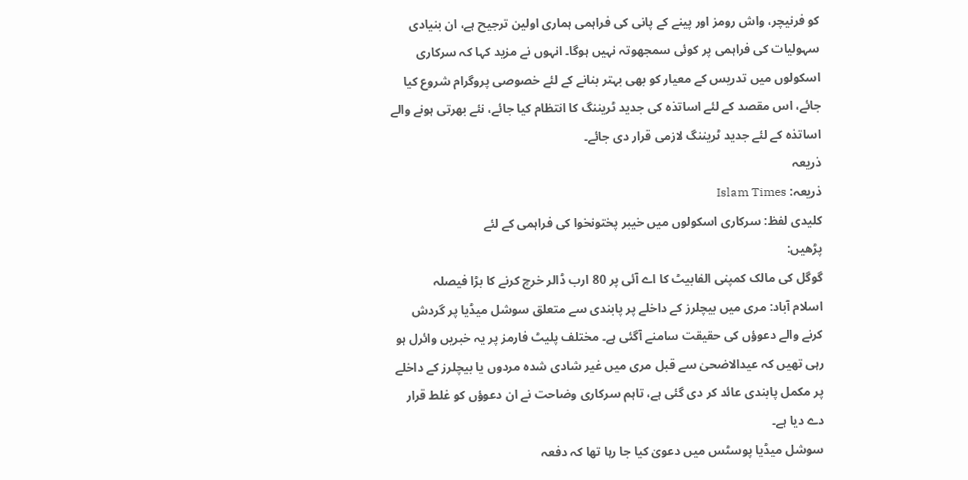کو فرنیچر، واش رومز اور پینے کے پانی کی فراہمی ہماری اولین ترجیح ہے، ان بنیادی سہولیات کی فراہمی پر کوئی سمجھوتہ نہیں ہوگا۔ انہوں نے مزید کہا کہ سرکاری اسکولوں میں تدریس کے معیار کو بھی بہتر بنانے کے لئے خصوصی پروگرام شروع کیا جائے، اس مقصد کے لئے اساتذہ کی جدید ٹریننگ کا انتظام کیا جائے، نئے بھرتی ہونے والے اساتذہ کے لئے جدید ٹریننگ لازمی قرار دی جائے۔
ذریعہ
ذریعہ: Islam Times
کلیدی لفظ: سرکاری اسکولوں میں خیبر پختونخوا کی فراہمی کے لئے
پڑھیں:
گوگل کی مالک کمپنی الفابیٹ کا اے آئی پر 80 ارب ڈالر خرچ کرنے کا بڑا فیصلہ
اسلام آباد: مری میں بیچلرز کے داخلے پر پابندی سے متعلق سوشل میڈیا پر گردش کرنے والے دعوؤں کی حقیقت سامنے آگئی ہے۔ مختلف پلیٹ فارمز پر یہ خبریں وائرل ہو رہی تھیں کہ عیدالاضحیٰ سے قبل مری میں غیر شادی شدہ مردوں یا بیچلرز کے داخلے پر مکمل پابندی عائد کر دی گئی ہے، تاہم سرکاری وضاحت نے ان دعوؤں کو غلط قرار دے دیا ہے۔
سوشل میڈیا پوسٹس میں دعویٰ کیا جا رہا تھا کہ دفعہ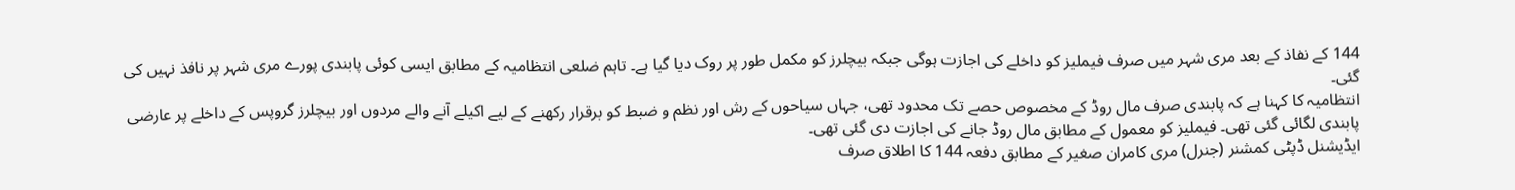144 کے نفاذ کے بعد مری شہر میں صرف فیملیز کو داخلے کی اجازت ہوگی جبکہ بیچلرز کو مکمل طور پر روک دیا گیا ہے۔ تاہم ضلعی انتظامیہ کے مطابق ایسی کوئی پابندی پورے مری شہر پر نافذ نہیں کی گئی۔
انتظامیہ کا کہنا ہے کہ پابندی صرف مال روڈ کے مخصوص حصے تک محدود تھی، جہاں سیاحوں کے رش اور نظم و ضبط کو برقرار رکھنے کے لیے اکیلے آنے والے مردوں اور بیچلرز گروپس کے داخلے پر عارضی پابندی لگائی گئی تھی۔ فیملیز کو معمول کے مطابق مال روڈ جانے کی اجازت دی گئی تھی۔
ایڈیشنل ڈپٹی کمشنر (جنرل) مری کامران صغیر کے مطابق دفعہ 144 کا اطلاق صرف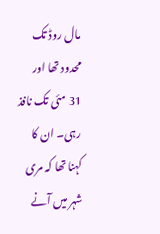مال روڈ تک محدود تھا اور 31 مئی تک نافذ رہی۔ ان کا کہنا تھا کہ مری شہر میں آنے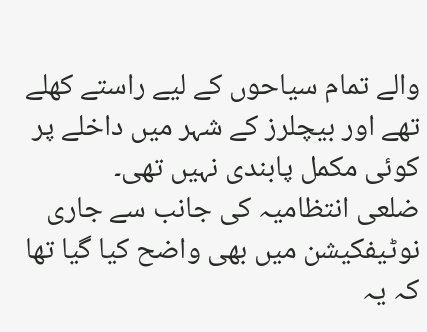والے تمام سیاحوں کے لیے راستے کھلے تھے اور بیچلرز کے شہر میں داخلے پر کوئی مکمل پابندی نہیں تھی۔
ضلعی انتظامیہ کی جانب سے جاری نوٹیفکیشن میں بھی واضح کیا گیا تھا کہ یہ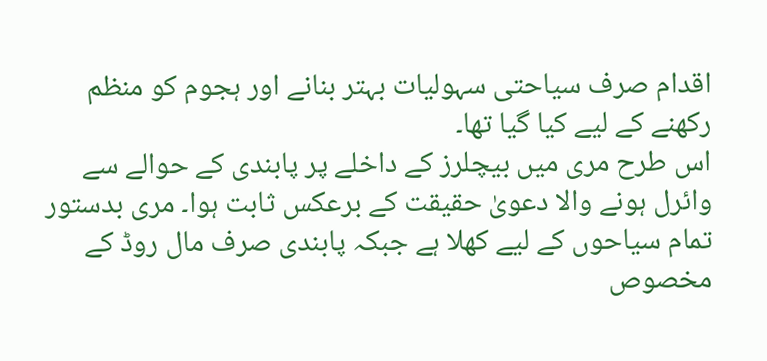اقدام صرف سیاحتی سہولیات بہتر بنانے اور ہجوم کو منظم رکھنے کے لیے کیا گیا تھا۔
اس طرح مری میں بیچلرز کے داخلے پر پابندی کے حوالے سے وائرل ہونے والا دعویٰ حقیقت کے برعکس ثابت ہوا۔ مری بدستور تمام سیاحوں کے لیے کھلا ہے جبکہ پابندی صرف مال روڈ کے مخصوص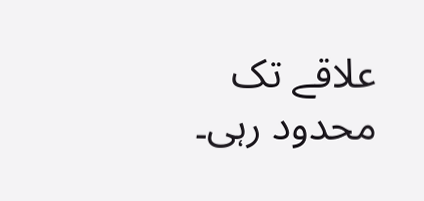علاقے تک محدود رہی۔